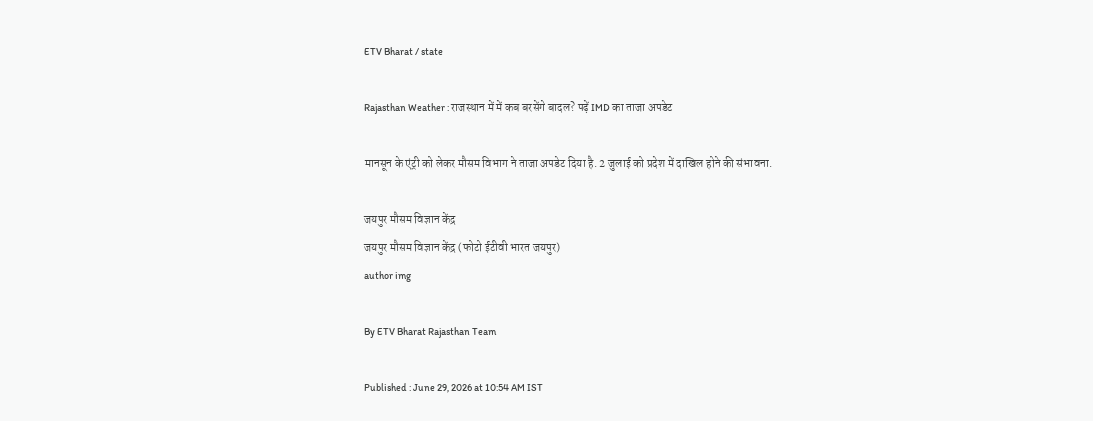ETV Bharat / state

Rajasthan Weather : राजस्थान में में कब बरसेंगे बादल? पढ़ें IMD का ताजा अपडेट

मानसून के एंट्री को लेकर मौसम विभाग ने ताजा अपडेट दिया है. 2 जुलाई को प्रदेश में दाखिल होने की संभावना.

जयपुर मौसम विज्ञान केंद्र
जयपुर मौसम विज्ञान केंद्र (फोटो ईटीवी भारत जयपुर)
author img

By ETV Bharat Rajasthan Team

Published : June 29, 2026 at 10:54 AM IST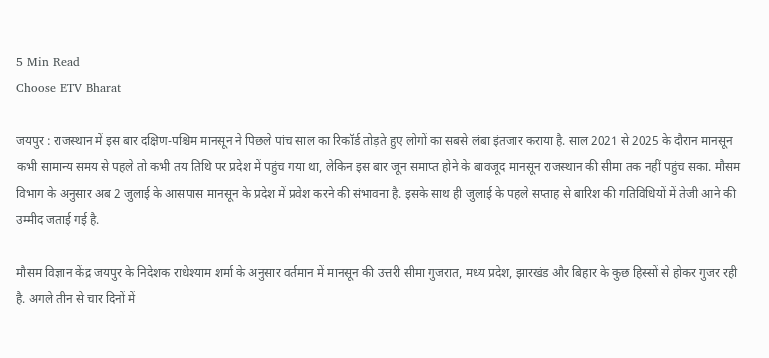5 Min Read
Choose ETV Bharat

जयपुर : राजस्थान में इस बार दक्षिण-पश्चिम मानसून ने पिछले पांच साल का रिकॉर्ड तोड़ते हुए लोगों का सबसे लंबा इंतजार कराया है. साल 2021 से 2025 के दौरान मानसून कभी सामान्य समय से पहले तो कभी तय तिथि पर प्रदेश में पहुंच गया था, लेकिन इस बार जून समाप्त होने के बावजूद मानसून राजस्थान की सीमा तक नहीं पहुंच सका. मौसम विभाग के अनुसार अब 2 जुलाई के आसपास मानसून के प्रदेश में प्रवेश करने की संभावना है. इसके साथ ही जुलाई के पहले सप्ताह से बारिश की गतिविधियों में तेजी आने की उम्मीद जताई गई है.

मौसम विज्ञान केंद्र जयपुर के निदेशक राधेश्याम शर्मा के अनुसार वर्तमान में मानसून की उत्तरी सीमा गुजरात, मध्य प्रदेश, झारखंड और बिहार के कुछ हिस्सों से होकर गुजर रही है. अगले तीन से चार दिनों में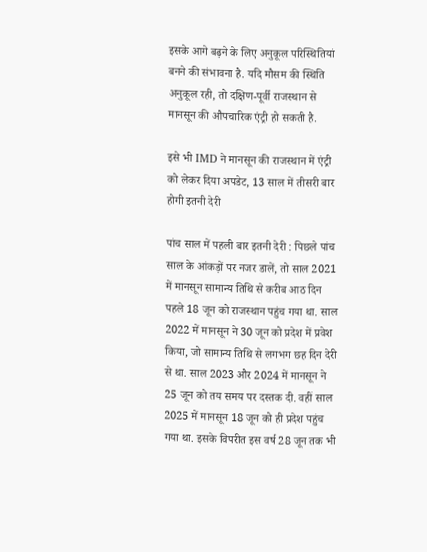इसके आगे बढ़ने के लिए अनुकूल परिस्थितियां बनने की संभावना है. यदि मौसम की स्थिति अनुकूल रही, तो दक्षिण-पूर्वी राजस्थान से मानसून की औपचारिक एंट्री हो सकती है.

इसे भी IMD ने मानसून की राजस्थान में एंट्री को लेकर दिया अपडेट, 13 साल में तीसरी बार होगी इतनी देरी

पांच साल में पहली बार इतनी देरी : पिछले पांच साल के आंकड़ों पर नजर डालें, तो साल 2021 में मानसून सामान्य तिथि से करीब आठ दिन पहले 18 जून को राजस्थान पहुंच गया था. साल 2022 में मानसून ने 30 जून को प्रदेश में प्रवेश किया, जो सामान्य तिथि से लगभग छह दिन देरी से था. साल 2023 और 2024 में मानसून ने 25 जून को तय समय पर दस्तक दी. वहीं साल 2025 में मानसून 18 जून को ही प्रदेश पहुंच गया था. इसके विपरीत इस वर्ष 28 जून तक भी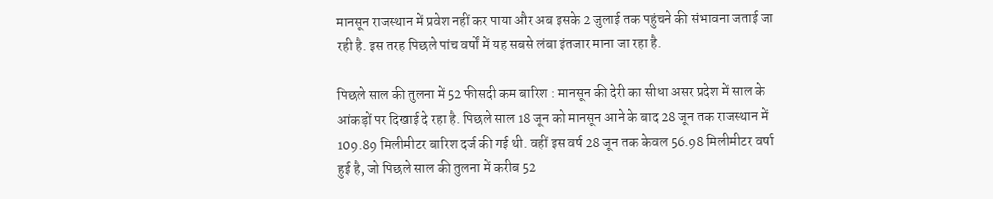मानसून राजस्थान में प्रवेश नहीं कर पाया और अब इसके 2 जुलाई तक पहुंचने की संभावना जताई जा रही है. इस तरह पिछले पांच वर्षों में यह सबसे लंबा इंतजार माना जा रहा है.

पिछले साल की तुलना में 52 फीसदी कम बारिश : मानसून की देरी का सीधा असर प्रदेश में साल के आंकड़ों पर दिखाई दे रहा है. पिछले साल 18 जून को मानसून आने के बाद 28 जून तक राजस्थान में 109.89 मिलीमीटर बारिश दर्ज की गई थी. वहीं इस वर्ष 28 जून तक केवल 56.98 मिलीमीटर वर्षा हुई है, जो पिछले साल की तुलना में करीब 52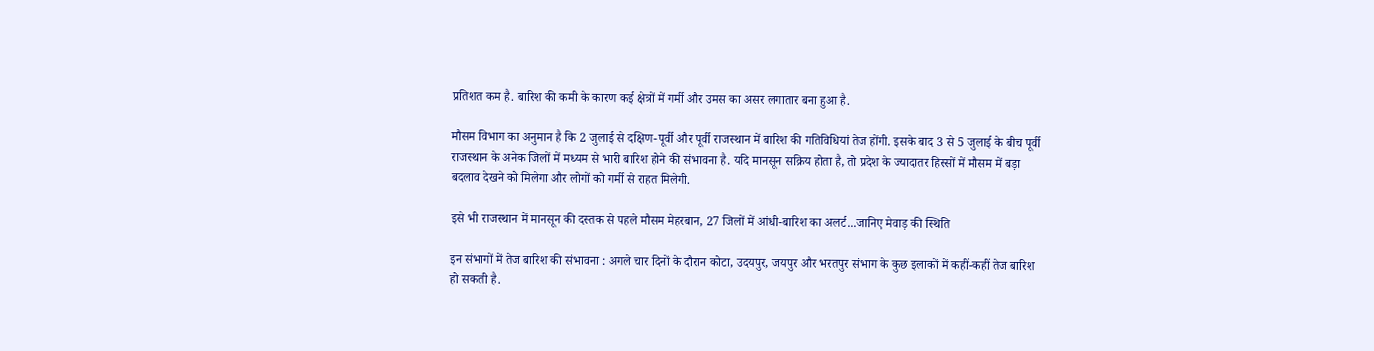प्रतिशत कम है. बारिश की कमी के कारण कई क्षेत्रों में गर्मी और उमस का असर लगातार बना हुआ है.

मौसम विभाग का अनुमान है कि 2 जुलाई से दक्षिण-पूर्वी और पूर्वी राजस्थान में बारिश की गतिविधियां तेज होंगी. इसके बाद 3 से 5 जुलाई के बीच पूर्वी राजस्थान के अनेक जिलों में मध्यम से भारी बारिश होने की संभावना है. यदि मानसून सक्रिय होता है, तो प्रदेश के ज्यादातर हिस्सों में मौसम में बड़ा बदलाव देखने को मिलेगा और लोगों को गर्मी से राहत मिलेगी.

इसे भी राजस्थान में मानसून की दस्तक से पहले मौसम मेहरबान, 27 जिलों में आंधी-बारिश का अलर्ट...जानिए मेवाड़ की स्थिति

इन संभागों में तेज बारिश की संभावना : अगले चार दिनों के दौरान कोटा, उदयपुर, जयपुर और भरतपुर संभाग के कुछ इलाकों में कहीं-कहीं तेज बारिश हो सकती है.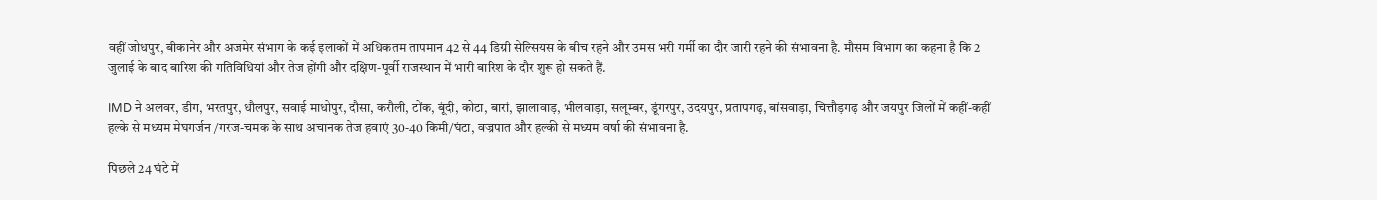वहीं जोधपुर, बीकानेर और अजमेर संभाग के कई इलाकों में अधिकतम तापमान 42 से 44 डिग्री सेल्सियस के बीच रहने और उमस भरी गर्मी का दौर जारी रहने की संभावना है. मौसम विभाग का कहना है कि 2 जुलाई के बाद बारिश की गतिविधियां और तेज होंगी और दक्षिण-पूर्वी राजस्थान में भारी बारिश के दौर शुरू हो सकते हैं.

IMD ने अलवर, डीग, भरतपुर, धौलपुर, सवाई माधोपुर, दौसा, करौली, टोंक, बूंदी, कोटा, बारां, झालावाड़, भीलवाड़ा, सलूम्बर, डूंगरपुर, उदयपुर, प्रतापगढ़, बांसवाड़ा, चित्तौड़गढ़ और जयपुर जिलों में कहीं-कहीं हल्के से मध्यम मेघगर्जन /गरज-चमक के साथ अचानक तेज हवाएं 30-40 किमी/घंटा, वज्रपात और हल्की से मध्यम वर्षा की संभावना है.

पिछले 24 घंटे में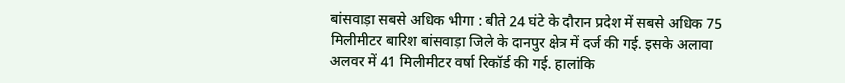बांसवाड़ा सबसे अधिक भीगा : बीते 24 घंटे के दौरान प्रदेश में सबसे अधिक 75 मिलीमीटर बारिश बांसवाड़ा जिले के दानपुर क्षेत्र में दर्ज की गई. इसके अलावा अलवर में 41 मिलीमीटर वर्षा रिकॉर्ड की गई. हालांकि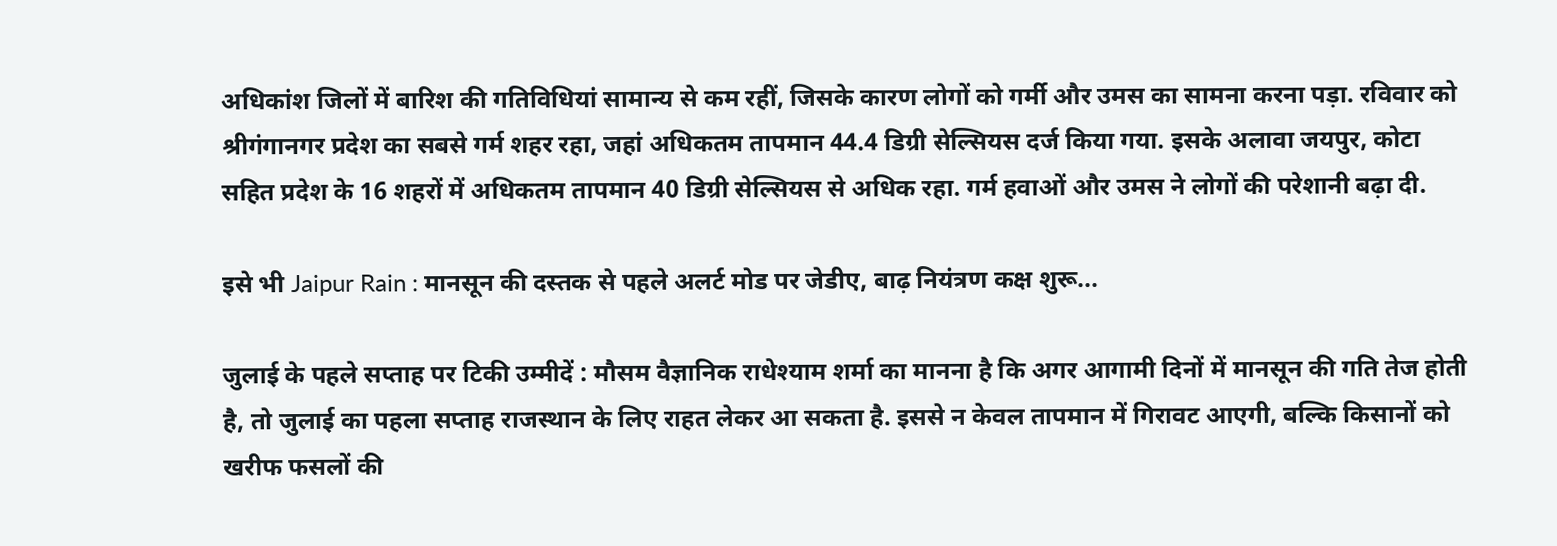अधिकांश जिलों में बारिश की गतिविधियां सामान्य से कम रहीं, जिसके कारण लोगों को गर्मी और उमस का सामना करना पड़ा. रविवार को श्रीगंगानगर प्रदेश का सबसे गर्म शहर रहा, जहां अधिकतम तापमान 44.4 डिग्री सेल्सियस दर्ज किया गया. इसके अलावा जयपुर, कोटा सहित प्रदेश के 16 शहरों में अधिकतम तापमान 40 डिग्री सेल्सियस से अधिक रहा. गर्म हवाओं और उमस ने लोगों की परेशानी बढ़ा दी.

इसे भी Jaipur Rain : मानसून की दस्तक से पहले अलर्ट मोड पर जेडीए, बाढ़ नियंत्रण कक्ष शुरू...

जुलाई के पहले सप्ताह पर टिकी उम्मीदें : मौसम वैज्ञानिक राधेश्याम शर्मा का मानना है कि अगर आगामी दिनों में मानसून की गति तेज होती है, तो जुलाई का पहला सप्ताह राजस्थान के लिए राहत लेकर आ सकता है. इससे न केवल तापमान में गिरावट आएगी, बल्कि किसानों को खरीफ फसलों की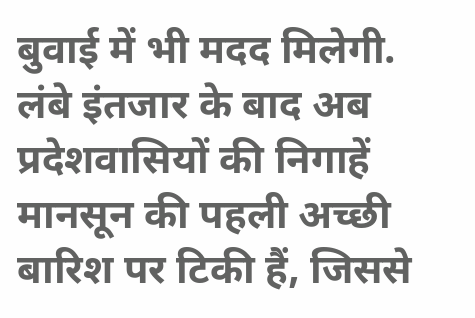बुवाई में भी मदद मिलेगी. लंबे इंतजार के बाद अब प्रदेशवासियों की निगाहें मानसून की पहली अच्छी बारिश पर टिकी हैं, जिससे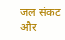जल संकट और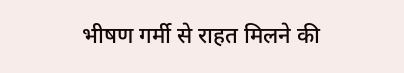भीषण गर्मी से राहत मिलने की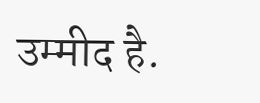उम्मीद है.